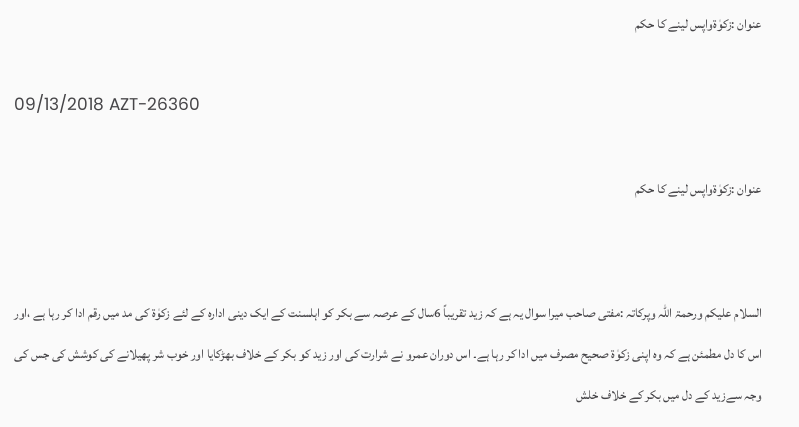عنوان :زکوٰۃواپس لینے کا حکم

09/13/2018 AZT-26360

عنوان :زکوٰۃواپس لینے کا حکم


السلام علیکم ورحمۃ اللہ وپرکاتہ :مفتی صاحب میرا سوال یہ ہے کہ زید تقریباً 6سال کے عرصہ سے بکر کو اہلسنت کے ایک دینی ادارہ کے لئے زکوٰۃ کی مد میں رقم ادا کر رہا ہے ،اور اس کا دل مطمئن ہے کہ وہ اپنی زکوٰۃ صحیح مصرف میں ادا کر رہا ہے۔ اس دوران عمرو نے شرارت کی اور زید کو بکر کے خلاف بھڑکایا اور خوب شر پھیلانے کی کوشش کی جس کی وجہ سےزید کے دل میں بکر کے خلاف خلش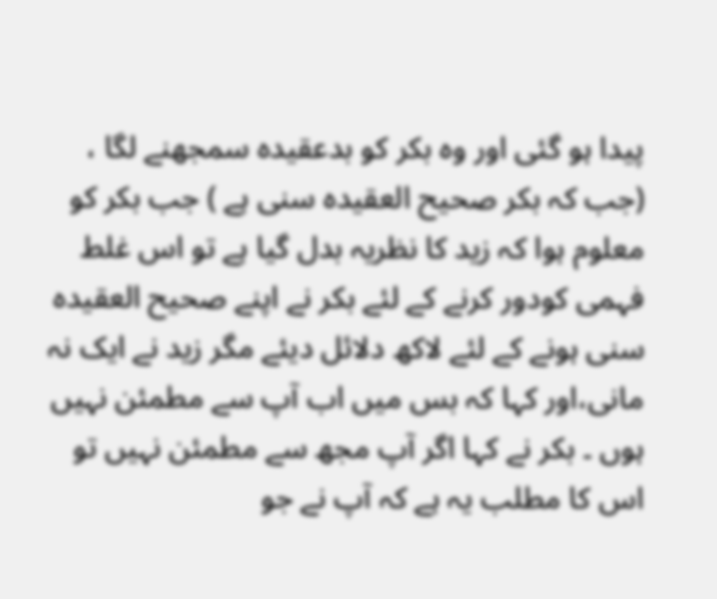پیدا ہو گئی اور وہ بکر کو بدعقیدہ سمجھنے لگا ، (جب کہ بکر صحیح العقیدہ سنی ہے ) جب بکر کو معلوم ہوا کہ زید کا نظریہ بدل گیا ہے تو اس غلط فہمی کودور کرنے کے لئے بکر نے اپنے صحیح العقیدہ سنی ہونے کے لئے لاکھ دلائل دیئے مگر زید نے ایک نہ مانی،اور کہا کہ بس میں اب آپ سے مطمئن نہیں ہوں ۔ بکر نے کہا اگر آپ مجھ سے مطمئن نہیں تو اس کا مطلب یہ ہے کہ آپ نے جو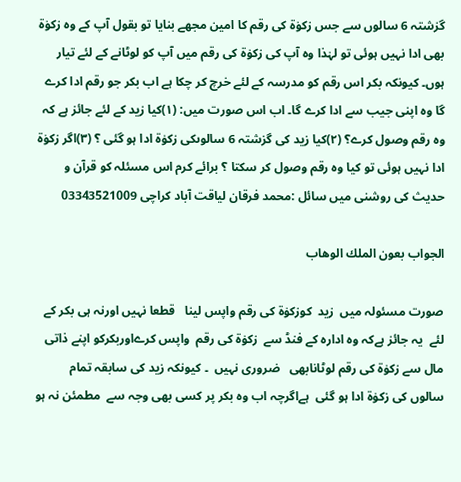گزشتہ 6 سالوں سے جس زکوٰۃ کی رقم کا امین مجھے بنایا تو بقول آپ کے وہ زکوٰۃ بھی ادا نہیں ہوئی تو لہٰذا وہ آپ کی زکوٰۃ کی رقم میں آپ کو لوٹانے کے لئے تیار ہوں۔ کیونکہ بکر اس رقم کو مدرسہ کے لئے خرچ کر چکا ہے اب بکر جو رقم ادا کرے گا وہ اپنی جیب سے ادا کرے گا۔ اب اس صورت میں: (۱)کیا زید کے لئے جائز ہے کہ وہ رقم وصول کرے؟ (۲)کیا زید کی گزشتہ 6 سالوںکی زکوٰۃ ادا ہو گئی ؟ (۳)اگر زکوٰۃ ادا نہیں ہوئی تو کیا وہ رقم وصول کر سکتا ؟ برائے کرم اس مسئلہ کو قرآن و حدیث کی روشنی میں سائل :محمد فرقان لیاقت آباد کراچی 03343521009

الجواب بعون الملك الوهاب

صورت مسئولہ میں  زید  کوزکوٰۃ کی رقم واپس لینا   قطعا نہیں اورنہ ہی بکر کے لئے  یہ جائز ہےکہ وہ ادارہ کے فنڈ سے  زکوٰۃ کی رقم  واپس کرےاوربکرکو اپنے ذاتی مال سے زکوٰۃ کی رقم لوٹانابھی   ضروری نہیں  ۔ کیونکہ زید کی سابقہ تمام سالوں کی زکوٰۃ ادا ہو گئی  ہےاگرچہ اب وہ بکر پر کسی بھی وجہ سے  مطمئن نہ ہو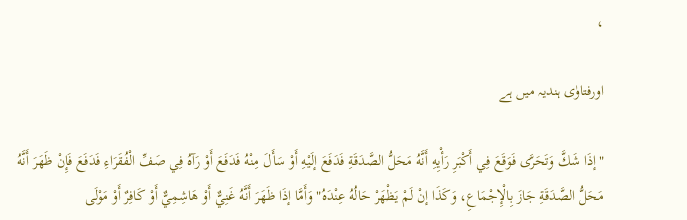،

اورفتاوٰی ہندیہ میں ہے

"إذَا شَكَّ وَتَحَرَّى فَوَقَعَ فِي أَكْبَرِ رَأْيِهِ أَنَّهُ مَحَلُّ الصَّدَقَةِ فَدَفَعَ إلَيْهِ أَوْ سَأَلَ مِنْهُ فَدَفَعَ أَوْ رَآهُ فِي صَفِّ الْفُقَرَاءِ فَدَفَعَ فَإِنْ ظَهَرَ أَنَّهُ مَحَلُّ الصَّدَقَةِ جَازَ بِالْإِجْمَاعِ، وَكَذَا إنْ لَمْ يَظْهَرْ حَالُهُ عِنْدَهُ" وَأَمَّا إذَا ظَهَرَ أَنَّهُ غَنِيٌّ أَوْ هَاشِمِيٌّ أَوْ كَافِرٌ أَوْ مَوْلَى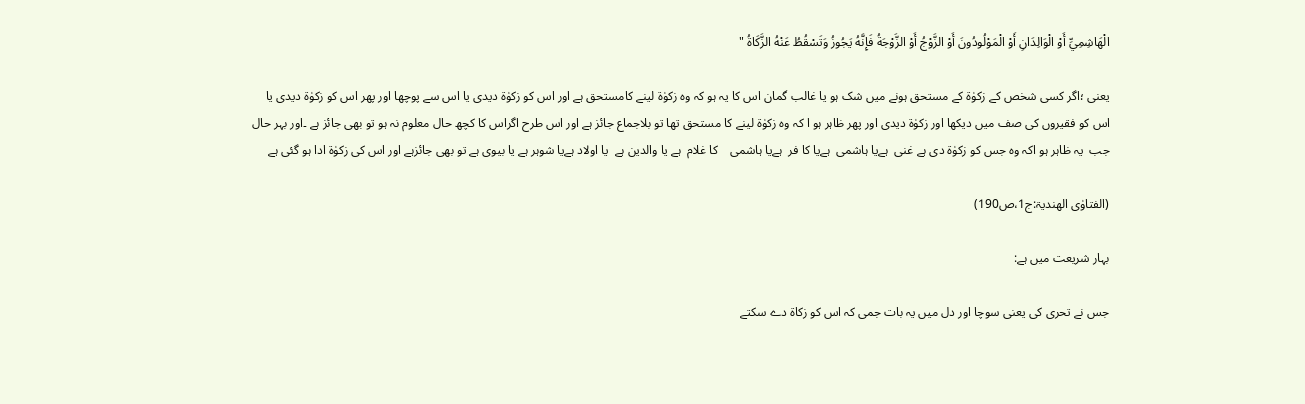الْهَاشِمِيِّ أَوْ الْوَالِدَانِ أَوْ الْمَوْلُودُونَ أَوْ الزَّوْجُ أَوْ الزَّوْجَةُ فَإِنَّهُ يَجُوزُ وَتَسْقُطُ عَنْهُ الزَّكَاةُ "

یعنی ؛اگر کسی شخص کے زکوٰۃ کے مستحق ہونے میں شک ہو یا غالب گمان اس کا یہ ہو کہ وہ زکوٰۃ لینے کامستحق ہے اور اس کو زکوٰۃ دیدی یا اس سے پوچھا اور پھر اس کو زکوٰۃ دیدی یا اس کو فقیروں کی صف میں دیکھا اور زکوٰۃ دیدی اور پھر ظاہر ہو ا کہ وہ زکوٰۃ لینے کا مستحق تھا تو بلاجماع جائز ہے اور اس طرح اگراس کا کچھ حال معلوم نہ ہو تو بھی جائز ہے ۔اور بہر حال جب  یہ ظاہر ہو اکہ وہ جس کو زکوٰۃ دی ہے غنی  ہےیا ہاشمی  ہےیا کا فر  ہےیا ہاشمی    کا غلام  ہے یا والدین ہے  یا اولاد ہےیا شوہر ہے یا بیوی ہے تو بھی جائزہے اور اس کی زکوٰۃ ادا ہو گئی ہے

(الفتاوٰی الھندیۃ:ج1،ص190)

بہار شریعت میں ہے:

جس نے تحری کی یعنی سوچا اور دل میں یہ بات جمی کہ اس کو زکاۃ دے سکتے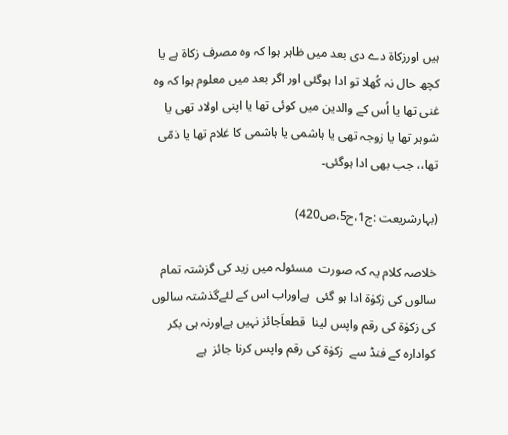ہیں اورزکاۃ دے دی بعد میں ظاہر ہوا کہ وہ مصرف زکاۃ ہے یا کچھ حال نہ کُھلا تو ادا ہوگئی اور اگر بعد میں معلوم ہوا کہ وہ غنی تھا یا اُس کے والدین میں کوئی تھا یا اپنی اولاد تھی یا شوہر تھا یا زوجہ تھی یا ہاشمی یا ہاشمی کا غلام تھا یا ذمّی تھا،، جب بھی ادا ہوگئی۔

(بہارشریعت :ج1،ح5،ص420)

خلاصہ کلام یہ کہ صورت  مسئولہ میں زید کی گزشتہ تمام سالوں کی زکوٰۃ ادا ہو گئی  ہےاوراب اس کے لئےگذشتہ سالوں کی زکوٰۃ کی رقم واپس لینا  قطعاَجائز نہیں ہےاورنہ ہی بکر کوادارہ کے فنڈ سے  زکوٰۃ کی رقم واپس کرنا جائز  ہے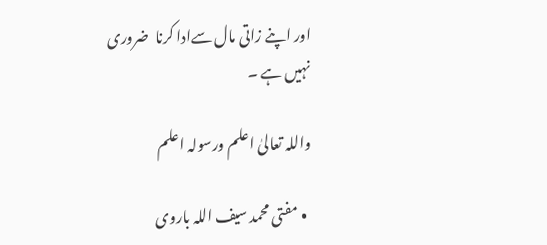اور اپنے زاتی مال سےادا کرنا  ضروری  نہیں ہے ۔

واللہ تعالیٰ اعلم ورسولہ اعلم

  • مفتی محمد سیف اللہ باروی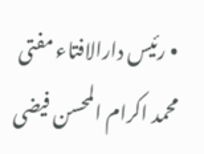• رئیس دارالافتاء مفتی محمد اکرام المحسن فیضی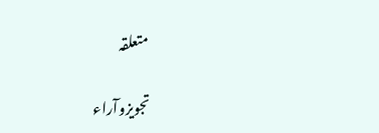متعلقہ

تجویزوآراء